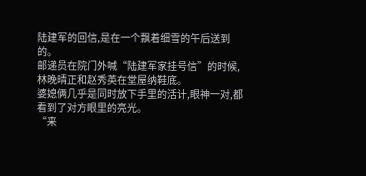陆建军的回信,是在一个飘着细雪的午后送到的。
邮递员在院门外喊“陆建军家挂号信”的时候,林晚晴正和赵秀英在堂屋纳鞋底。
婆媳俩几乎是同时放下手里的活计,眼神一对,都看到了对方眼里的亮光。
“来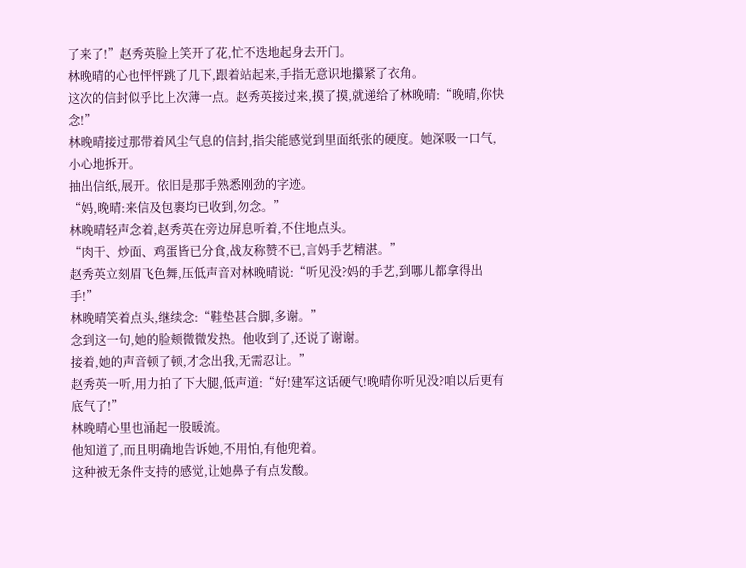了来了!”赵秀英脸上笑开了花,忙不迭地起身去开门。
林晚晴的心也怦怦跳了几下,跟着站起来,手指无意识地攥紧了衣角。
这次的信封似乎比上次薄一点。赵秀英接过来,摸了摸,就递给了林晚晴:“晚晴,你快念!”
林晚晴接过那带着风尘气息的信封,指尖能感觉到里面纸张的硬度。她深吸一口气,小心地拆开。
抽出信纸,展开。依旧是那手熟悉刚劲的字迹。
“妈,晚晴:来信及包裹均已收到,勿念。”
林晚晴轻声念着,赵秀英在旁边屏息听着,不住地点头。
“肉干、炒面、鸡蛋皆已分食,战友称赞不已,言妈手艺精湛。”
赵秀英立刻眉飞色舞,压低声音对林晚晴说:“听见没?妈的手艺,到哪儿都拿得出手!”
林晚晴笑着点头,继续念:“鞋垫甚合脚,多谢。”
念到这一句,她的脸颊微微发热。他收到了,还说了谢谢。
接着,她的声音顿了顿,才念出我,无需忍让。”
赵秀英一听,用力拍了下大腿,低声道:“好!建军这话硬气!晚晴你听见没?咱以后更有底气了!”
林晚晴心里也涌起一股暖流。
他知道了,而且明确地告诉她,不用怕,有他兜着。
这种被无条件支持的感觉,让她鼻子有点发酸。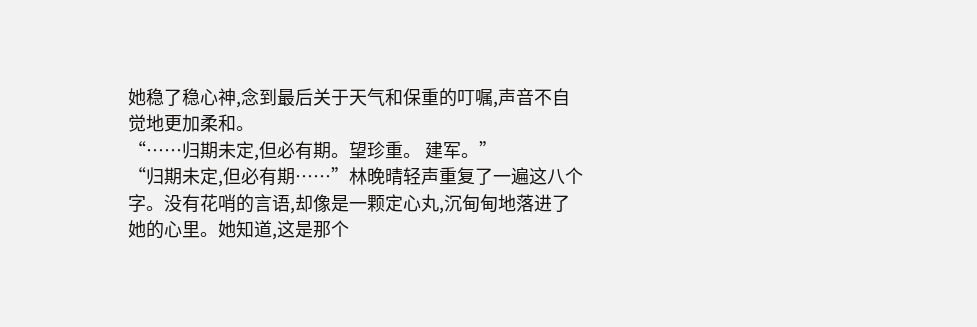她稳了稳心神,念到最后关于天气和保重的叮嘱,声音不自觉地更加柔和。
“……归期未定,但必有期。望珍重。 建军。”
“归期未定,但必有期……”林晚晴轻声重复了一遍这八个字。没有花哨的言语,却像是一颗定心丸,沉甸甸地落进了她的心里。她知道,这是那个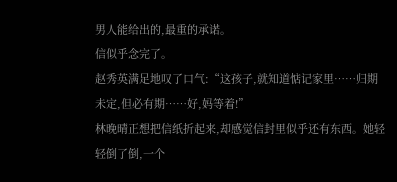男人能给出的,最重的承诺。
信似乎念完了。
赵秀英满足地叹了口气:“这孩子,就知道惦记家里……归期未定,但必有期……好,妈等着!”
林晚晴正想把信纸折起来,却感觉信封里似乎还有东西。她轻轻倒了倒,一个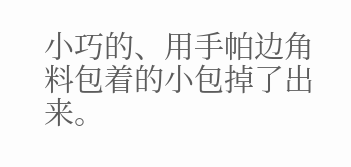小巧的、用手帕边角料包着的小包掉了出来。